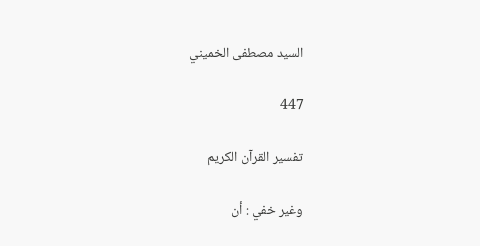السيد مصطفى الخميني

447

تفسير القرآن الكريم

وغير خفي : أن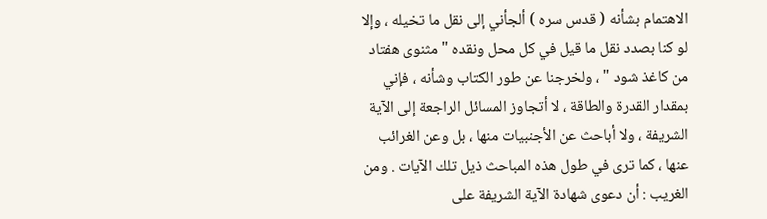الاهتمام بشأنه ( قدس سره ) ألجأني إلى نقل ما تخيله ، وإلا لو كنا بصدد نقل ما قيل في كل محل ونقده " مثنوى هفتاد من كاغذ شود " ، ولخرجنا عن طور الكتاب وشأنه ، فإني بمقدار القدرة والطاقة ، لا أتجاوز المسائل الراجعة إلى الآية الشريفة ، ولا أباحث عن الأجنبيات منها ، بل وعن الغرائب عنها ، كما ترى في طول هذه المباحث ذيل تلك الآيات . ومن الغريب : أن دعوى شهادة الآية الشريفة على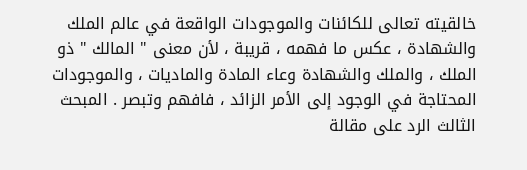خالقيته تعالى للكائنات والموجودات الواقعة في عالم الملك والشهادة ، عكس ما فهمه ، قريبة ، لأن معنى " المالك " ذو الملك ، والملك والشهادة وعاء المادة والماديات ، والموجودات المحتاجة في الوجود إلى الأمر الزائد ، فافهم وتبصر . المبحث الثالث الرد على مقالة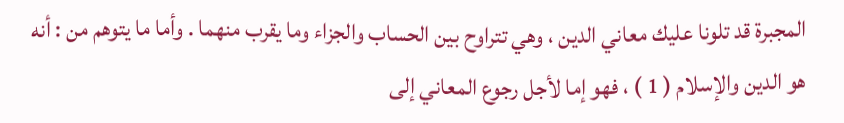المجبرة قد تلونا عليك معاني الدين ، وهي تتراوح بين الحساب والجزاء وما يقرب منهما . وأما ما يتوهم من : أنه هو الدين والإسلام ( 1 ) ، فهو إما لأجل رجوع المعاني إلى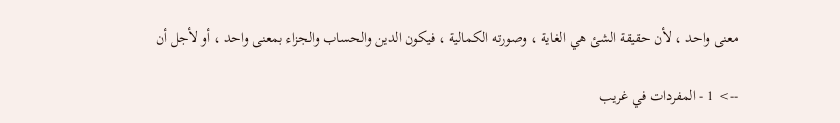معنى واحد ، لأن حقيقة الشئ هي الغاية ، وصورته الكمالية ، فيكون الدين والحساب والجزاء بمعنى واحد ، أو لأجل أن

--> 1 - المفردات في غريب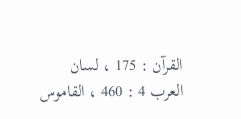القرآن : 175 ، لسان العرب 4 : 460 ، القاموس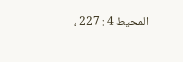المحيط 4 : 227 ،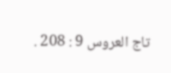تاج العروس 9 : 208 .